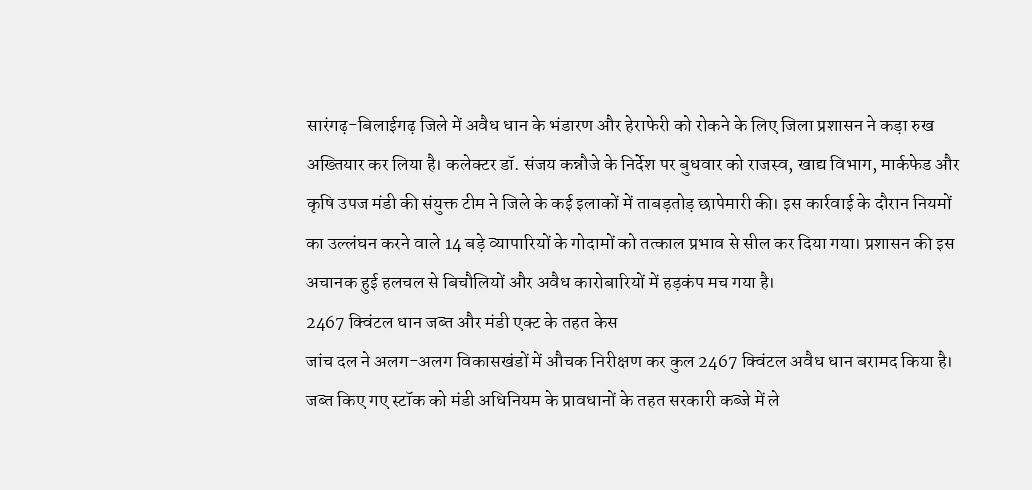सारंगढ़-बिलाईगढ़ जिले में अवैध धान के भंडारण और हेराफेरी को रोकने के लिए जिला प्रशासन ने कड़ा रुख अख्तियार कर लिया है। कलेक्टर डॉ. संजय कन्नौजे के निर्देश पर बुधवार को राजस्व, खाद्य विभाग, मार्कफेड और कृषि उपज मंडी की संयुक्त टीम ने जिले के कई इलाकों में ताबड़तोड़ छापेमारी की। इस कार्रवाई के दौरान नियमों का उल्लंघन करने वाले 14 बड़े व्यापारियों के गोदामों को तत्काल प्रभाव से सील कर दिया गया। प्रशासन की इस अचानक हुई हलचल से बिचौलियों और अवैध कारोबारियों में हड़कंप मच गया है।
2467 क्विंटल धान जब्त और मंडी एक्ट के तहत केस
जांच दल ने अलग-अलग विकासखंडों में औचक निरीक्षण कर कुल 2467 क्विंटल अवैध धान बरामद किया है। जब्त किए गए स्टॉक को मंडी अधिनियम के प्रावधानों के तहत सरकारी कब्जे में ले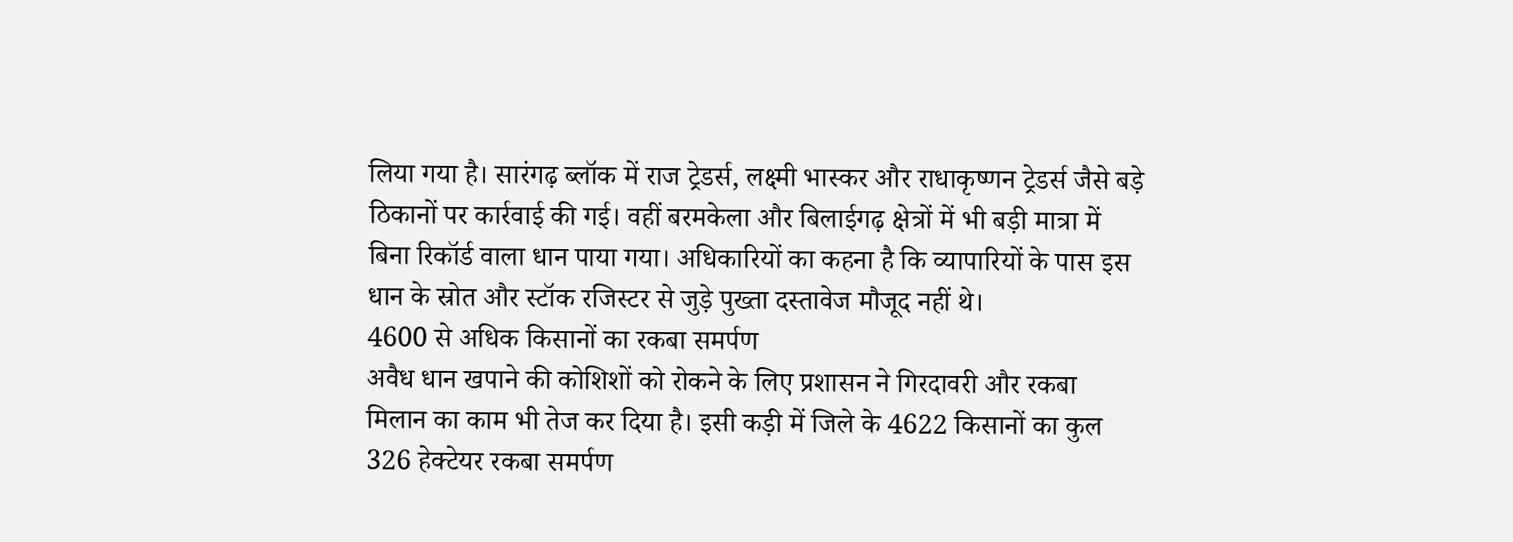लिया गया है। सारंगढ़ ब्लॉक में राज ट्रेडर्स, लक्ष्मी भास्कर और राधाकृष्णन ट्रेडर्स जैसे बड़े ठिकानों पर कार्रवाई की गई। वहीं बरमकेला और बिलाईगढ़ क्षेत्रों में भी बड़ी मात्रा में बिना रिकॉर्ड वाला धान पाया गया। अधिकारियों का कहना है कि व्यापारियों के पास इस धान के स्रोत और स्टॉक रजिस्टर से जुड़े पुख्ता दस्तावेज मौजूद नहीं थे।
4600 से अधिक किसानों का रकबा समर्पण
अवैध धान खपाने की कोशिशों को रोकने के लिए प्रशासन ने गिरदावरी और रकबा मिलान का काम भी तेज कर दिया है। इसी कड़ी में जिले के 4622 किसानों का कुल 326 हेक्टेयर रकबा समर्पण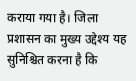कराया गया है। जिला प्रशासन का मुख्य उद्देश्य यह सुनिश्चित करना है कि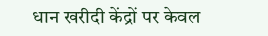धान खरीदी केंद्रों पर केवल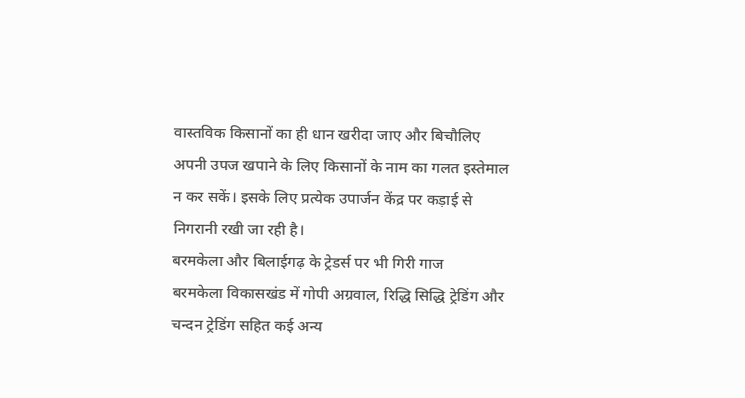वास्तविक किसानों का ही धान खरीदा जाए और बिचौलिए अपनी उपज खपाने के लिए किसानों के नाम का गलत इस्तेमाल न कर सकें। इसके लिए प्रत्येक उपार्जन केंद्र पर कड़ाई से निगरानी रखी जा रही है।
बरमकेला और बिलाईगढ़ के ट्रेडर्स पर भी गिरी गाज
बरमकेला विकासखंड में गोपी अग्रवाल, रिद्धि सिद्धि ट्रेडिंग और चन्दन ट्रेडिंग सहित कई अन्य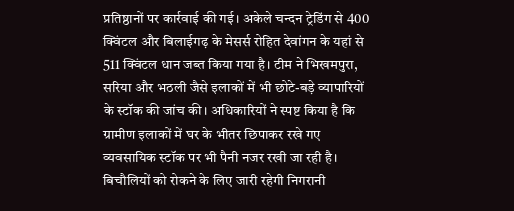प्रतिष्ठानों पर कार्रवाई की गई। अकेले चन्दन ट्रेडिंग से 400 क्विंटल और बिलाईगढ़ के मेसर्स रोहित देवांगन के यहां से 511 क्विंटल धान जब्त किया गया है। टीम ने भिखमपुरा, सरिया और भठली जैसे इलाकों में भी छोटे-बड़े व्यापारियों के स्टॉक की जांच की। अधिकारियों ने स्पष्ट किया है कि ग्रामीण इलाकों में घर के भीतर छिपाकर रखे गए व्यवसायिक स्टॉक पर भी पैनी नजर रखी जा रही है।
बिचौलियों को रोकने के लिए जारी रहेगी निगरानी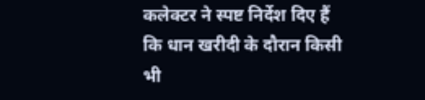कलेक्टर ने स्पष्ट निर्देश दिए हैं कि धान खरीदी के दौरान किसी भी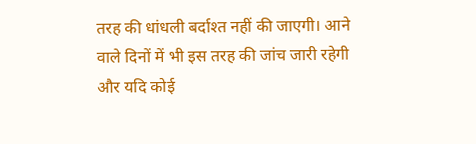तरह की धांधली बर्दाश्त नहीं की जाएगी। आने वाले दिनों में भी इस तरह की जांच जारी रहेगी और यदि कोई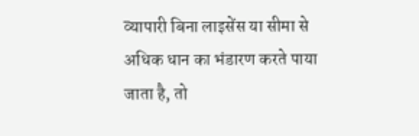व्यापारी बिना लाइसेंस या सीमा से अधिक धान का भंडारण करते पाया जाता है, तो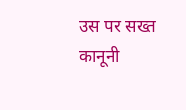उस पर सख्त कानूनी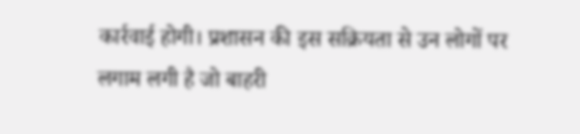कार्रवाई होगी। प्रशासन की इस सक्रियता से उन लोगों पर लगाम लगी है जो बाहरी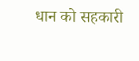धान को सहकारी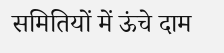समितियों में ऊंचे दाम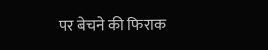पर बेचने की फिराक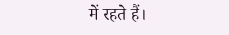में रहते हैं।